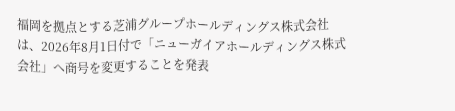福岡を拠点とする芝浦グループホールディングス株式会社は、2026年8月1日付で「ニューガイアホールディングス株式会社」へ商号を変更することを発表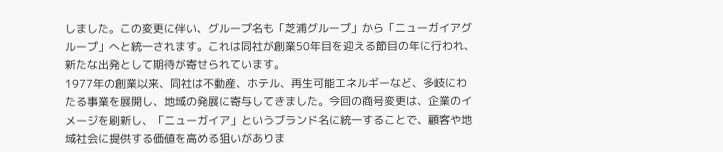しました。この変更に伴い、グループ名も「芝浦グループ」から「ニューガイアグループ」へと統一されます。これは同社が創業50年目を迎える節目の年に行われ、新たな出発として期待が寄せられています。
1977年の創業以来、同社は不動産、ホテル、再生可能エネルギーなど、多岐にわたる事業を展開し、地域の発展に寄与してきました。今回の商号変更は、企業のイメージを刷新し、「ニューガイア」というブランド名に統一することで、顧客や地域社会に提供する価値を高める狙いがありま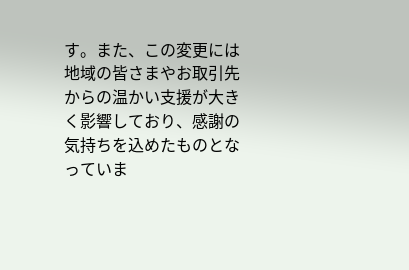す。また、この変更には地域の皆さまやお取引先からの温かい支援が大きく影響しており、感謝の気持ちを込めたものとなっていま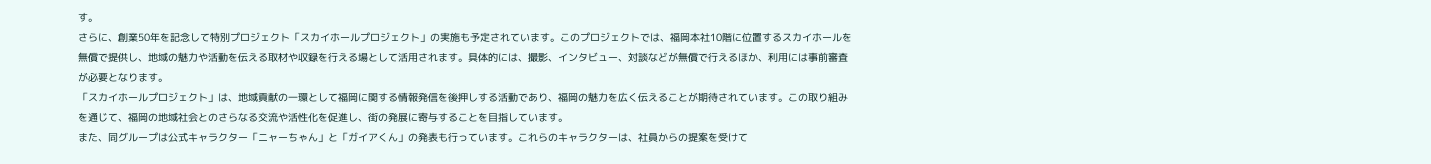す。
さらに、創業50年を記念して特別プロジェクト「スカイホールプロジェクト」の実施も予定されています。このプロジェクトでは、福岡本社10階に位置するスカイホールを無償で提供し、地域の魅力や活動を伝える取材や収録を行える場として活用されます。具体的には、撮影、インタビュー、対談などが無償で行えるほか、利用には事前審査が必要となります。
「スカイホールプロジェクト」は、地域貢献の一環として福岡に関する情報発信を後押しする活動であり、福岡の魅力を広く伝えることが期待されています。この取り組みを通じて、福岡の地域社会とのさらなる交流や活性化を促進し、街の発展に寄与することを目指しています。
また、同グループは公式キャラクター「ニャーちゃん」と「ガイアくん」の発表も行っています。これらのキャラクターは、社員からの提案を受けて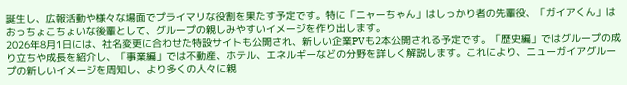誕生し、広報活動や様々な場面でプライマリな役割を果たす予定です。特に「ニャーちゃん」はしっかり者の先輩役、「ガイアくん」はおっちょこちょいな後輩として、グループの親しみやすいイメージを作り出します。
2026年8月1日には、社名変更に合わせた特設サイトも公開され、新しい企業PVも2本公開される予定です。「歴史編」ではグループの成り立ちや成長を紹介し、「事業編」では不動産、ホテル、エネルギーなどの分野を詳しく解説します。これにより、ニューガイアグループの新しいイメージを周知し、より多くの人々に親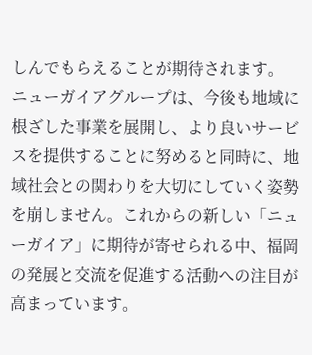しんでもらえることが期待されます。
ニューガイアグループは、今後も地域に根ざした事業を展開し、より良いサービスを提供することに努めると同時に、地域社会との関わりを大切にしていく姿勢を崩しません。これからの新しい「ニューガイア」に期待が寄せられる中、福岡の発展と交流を促進する活動への注目が高まっています。